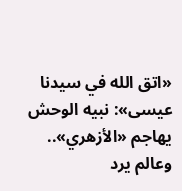«اتق الله في سيدنا عيسى»: نبيه الوحش يهاجم «الأزهري».. وعالم يرد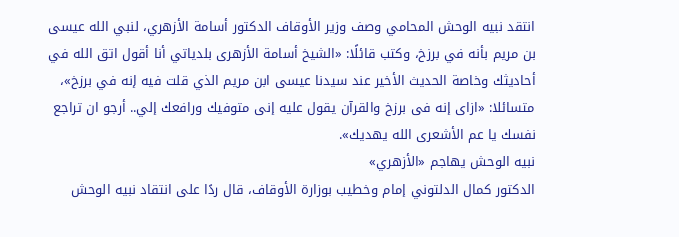انتقد نبيه الوحش المحامي وصف وزير الأوقاف الدكتور أسامة الأزهري، لنبي الله عيسى بن مريم بأنه في برزخ، وكتب قائلًا: «الشيخ أسامة الأزهرى بلدياتي أنا أقول اتق الله في أحاديثك وخاصة الحديث الأخير عند سيدنا عيسى ابن مريم الذي قلت فيه إنه في برزخ»، متسائلا: «ازاى إنه فى برزخ والقرآن يقول عليه إنى متوفيك ورافعك إلي.. أرجو ان تراجع نفسك يا عم الأشعرى الله يهديك».
نبيه الوحش يهاجم «الأزهري»
الدكتور كمال الدلتوني إمام وخطيب بوزارة الأوقاف، قال ردًا على انتقاد نبيه الوحش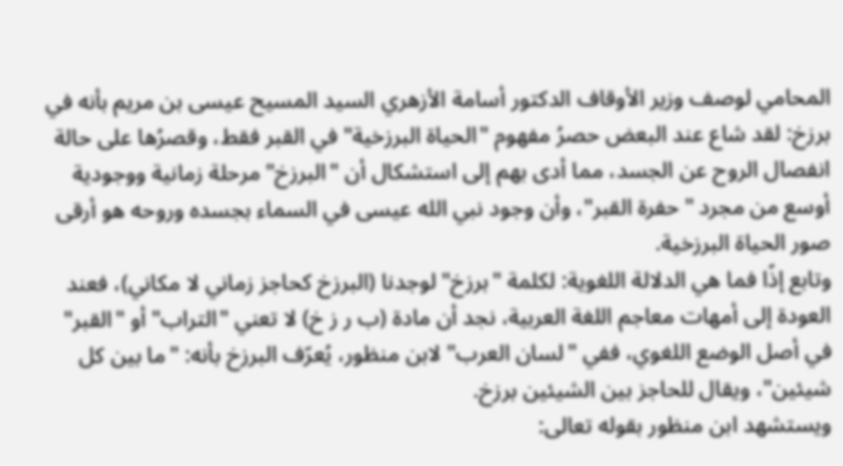المحامي لوصف وزير الأوقاف الدكتور أسامة الأزهري السيد المسيح عيسى بن مريم بأنه في برزخ: لقد شاع عند البعض حصرُ مفهوم "الحياة البرزخية" في القبر فقط، وقصرُها على حالة انفصال الروح عن الجسد، مما أدى بهم إلى استشكال أن "البرزخ" مرحلة زمانية ووجودية أوسع من مجرد "حفرة القبر"، وأن وجود نبي الله عيسى في السماء بجسده وروحه هو أرقى صور الحياة البرزخية.
وتابع إذًا فما هي الدلالة اللغوية: لكلمة "برزخ" لوجدنا (البرزخ كحاجز زماني لا مكاني)، فعند العودة إلى أمهات معاجم اللغة العربية، نجد أن مادة (ب ر ز خ) لا تعني "التراب" أو "القبر" في أصل الوضع اللغوي، ففي "لسان العرب" لابن منظور، يُعرّف البرزخ بأنه: "ما بين كل شيئين"، ويقال للحاجز بين الشيئين برزخ.
ويستشهد ابن منظور بقوله تعالى: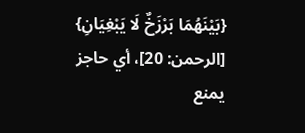{بَيْنَهُمَا بَرْزَخٌ لَا يَبْغِيَانِ} [الرحمن: 20]، أي حاجز يمنع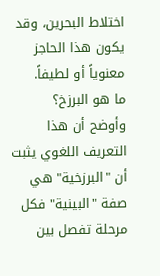اختلاط البحرين، وقد يكون هذا الحاجز معنوياً أو لطيفاً.
ما هو البرزخ؟
وأوضح أن هذا التعريف اللغوي يثبت أن "البرزخية" هي صفة "البينية" فكل مرحلة تفصل بين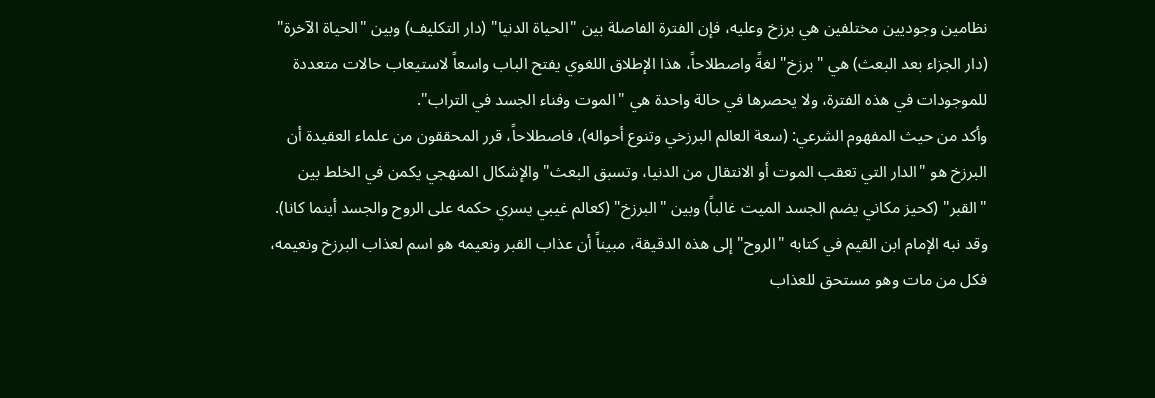نظامين وجوديين مختلفين هي برزخ وعليه، فإن الفترة الفاصلة بين "الحياة الدنيا" (دار التكليف) وبين "الحياة الآخرة" (دار الجزاء بعد البعث) هي "برزخ" لغةً واصطلاحاً، هذا الإطلاق اللغوي يفتح الباب واسعاً لاستيعاب حالات متعددة للموجودات في هذه الفترة، ولا يحصرها في حالة واحدة هي "الموت وفناء الجسد في التراب".
وأكد من حيث المفهوم الشرعي: (سعة العالم البرزخي وتنوع أحواله)، فاصطلاحاً، قرر المحققون من علماء العقيدة أن البرزخ هو "الدار التي تعقب الموت أو الانتقال من الدنيا، وتسبق البعث" والإشكال المنهجي يكمن في الخلط بين "القبر" (كحيز مكاني يضم الجسد الميت غالباً) وبين "البرزخ" (كعالم غيبي يسري حكمه على الروح والجسد أينما كانا).
وقد نبه الإمام ابن القيم في كتابه "الروح" إلى هذه الدقيقة، مبيناً أن عذاب القبر ونعيمه هو اسم لعذاب البرزخ ونعيمه، فكل من مات وهو مستحق للعذاب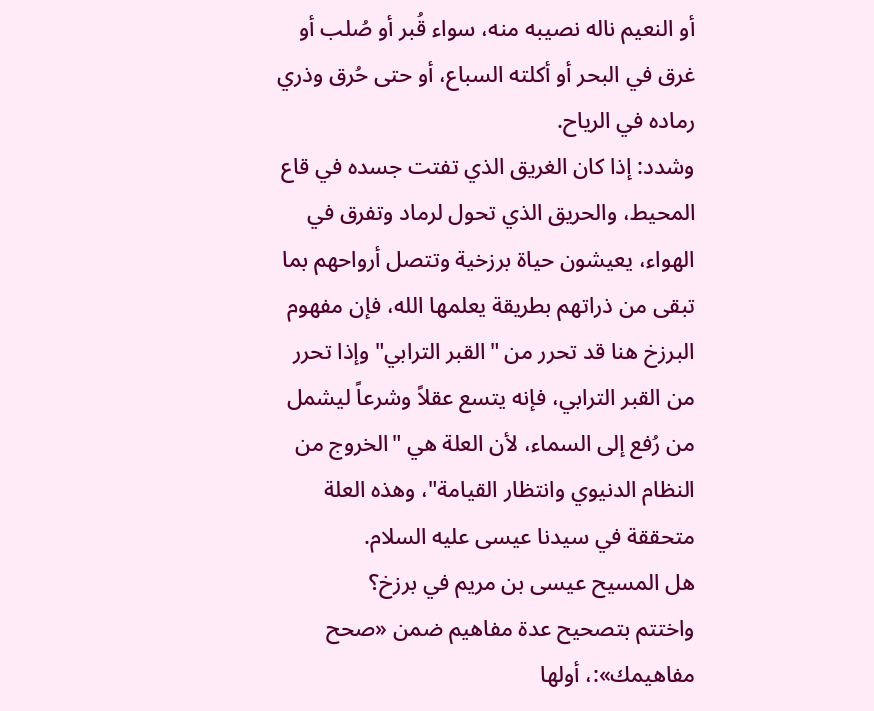أو النعيم ناله نصيبه منه، سواء قُبر أو صُلب أو غرق في البحر أو أكلته السباع، أو حتى حُرق وذري رماده في الرياح.
وشدد: إذا كان الغريق الذي تفتت جسده في قاع المحيط، والحريق الذي تحول لرماد وتفرق في الهواء، يعيشون حياة برزخية وتتصل أرواحهم بما تبقى من ذراتهم بطريقة يعلمها الله، فإن مفهوم البرزخ هنا قد تحرر من "القبر الترابي" وإذا تحرر من القبر الترابي، فإنه يتسع عقلاً وشرعاً ليشمل من رُفع إلى السماء، لأن العلة هي "الخروج من النظام الدنيوي وانتظار القيامة"، وهذه العلة متحققة في سيدنا عيسى عليه السلام.
هل المسيح عيسى بن مريم في برزخ؟
واختتم بتصحيح عدة مفاهيم ضمن «صحح مفاهيمك»:، أولها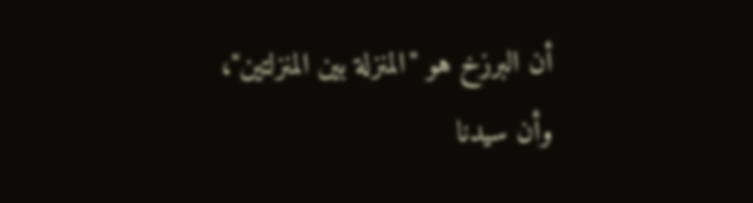أن البرزخ هو "المنزلة بين المنزلتين"، وأن سيدنا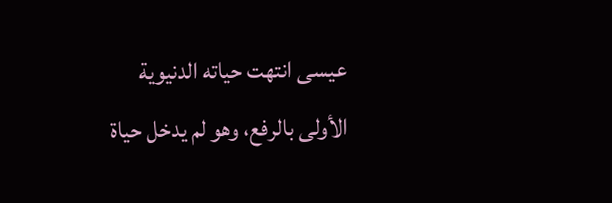عيسى انتهت حياته الدنيوية الأولى بالرفع، وهو لم يدخل حياة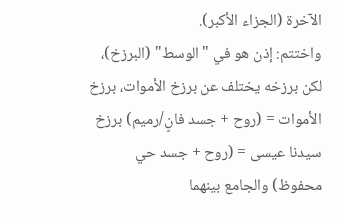الآخرة (الجزاء الأكبر).
واختتم: إذن هو في "الوسط" (البرزخ)، لكن برزخه يختلف عن برزخ الأموات، برزخ الأموات = (روح + جسد فانٍ/رميم) برزخ سيدنا عيسى = (روح + جسد حي محفوظ) والجامع بينهما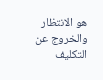هو الانتظار والخروج عن التكليف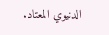الدنيوي المعتاد.